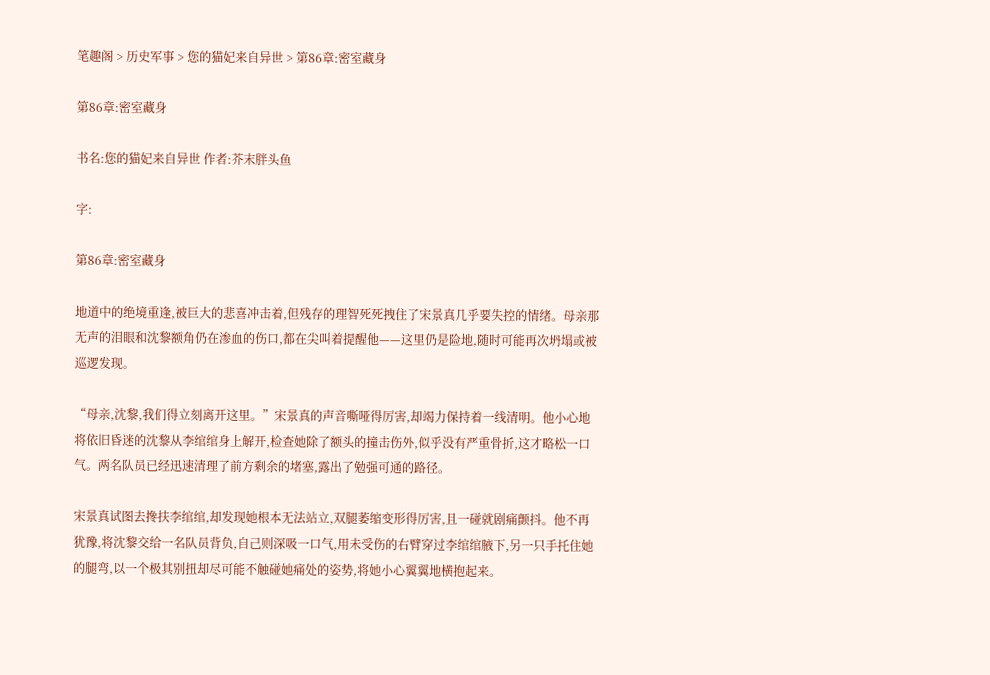笔趣阁 > 历史军事 > 您的猫妃来自异世 > 第86章:密室藏身

第86章:密室藏身

书名:您的猫妃来自异世 作者:芥末胖头鱼

字:

第86章:密室藏身

地道中的绝境重逢,被巨大的悲喜冲击着,但残存的理智死死拽住了宋景真几乎要失控的情绪。母亲那无声的泪眼和沈黎额角仍在渗血的伤口,都在尖叫着提醒他——这里仍是险地,随时可能再次坍塌或被巡逻发现。

“母亲,沈黎,我们得立刻离开这里。”宋景真的声音嘶哑得厉害,却竭力保持着一线清明。他小心地将依旧昏迷的沈黎从李绾绾身上解开,检查她除了额头的撞击伤外,似乎没有严重骨折,这才略松一口气。两名队员已经迅速清理了前方剩余的堵塞,露出了勉强可通的路径。

宋景真试图去搀扶李绾绾,却发现她根本无法站立,双腿萎缩变形得厉害,且一碰就剧痛颤抖。他不再犹豫,将沈黎交给一名队员背负,自己则深吸一口气,用未受伤的右臂穿过李绾绾腋下,另一只手托住她的腿弯,以一个极其别扭却尽可能不触碰她痛处的姿势,将她小心翼翼地横抱起来。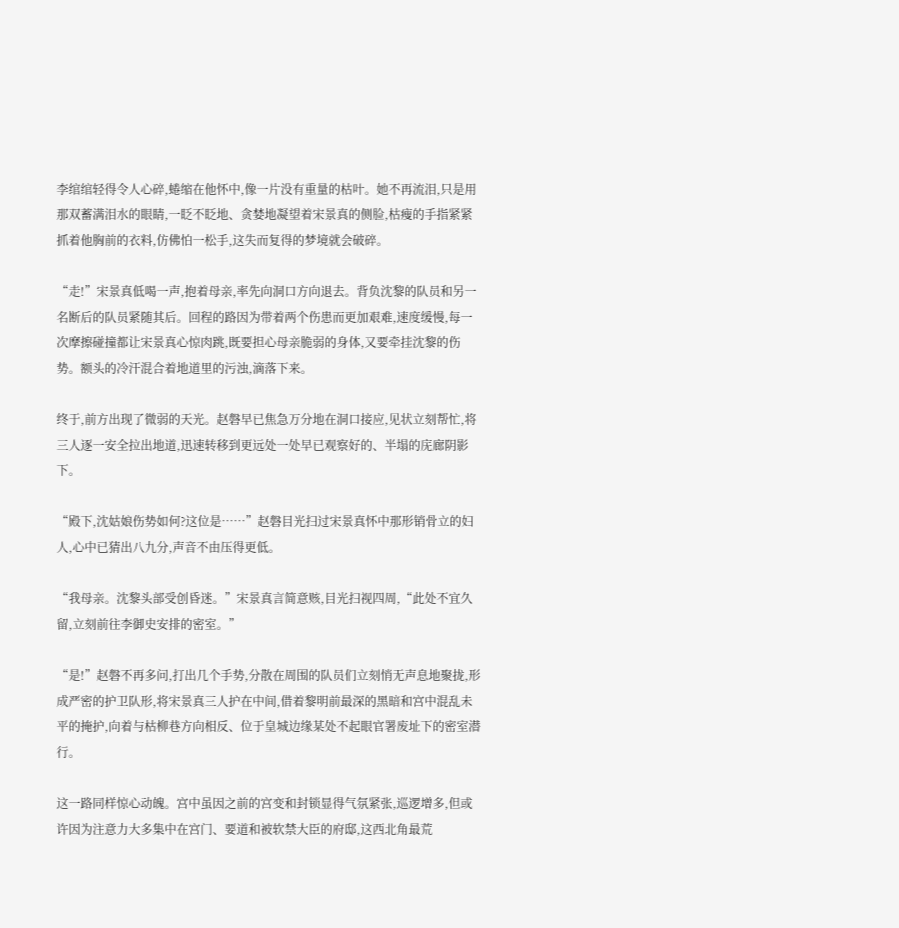李绾绾轻得令人心碎,蜷缩在他怀中,像一片没有重量的枯叶。她不再流泪,只是用那双蓄满泪水的眼睛,一眨不眨地、贪婪地凝望着宋景真的侧脸,枯瘦的手指紧紧抓着他胸前的衣料,仿佛怕一松手,这失而复得的梦境就会破碎。

“走!”宋景真低喝一声,抱着母亲,率先向洞口方向退去。背负沈黎的队员和另一名断后的队员紧随其后。回程的路因为带着两个伤患而更加艰难,速度缓慢,每一次摩擦碰撞都让宋景真心惊肉跳,既要担心母亲脆弱的身体,又要牵挂沈黎的伤势。额头的冷汗混合着地道里的污浊,滴落下来。

终于,前方出现了微弱的天光。赵磐早已焦急万分地在洞口接应,见状立刻帮忙,将三人逐一安全拉出地道,迅速转移到更远处一处早已观察好的、半塌的庑廊阴影下。

“殿下,沈姑娘伤势如何?这位是……”赵磐目光扫过宋景真怀中那形销骨立的妇人,心中已猜出八九分,声音不由压得更低。

“我母亲。沈黎头部受创昏迷。”宋景真言简意赅,目光扫视四周,“此处不宜久留,立刻前往李御史安排的密室。”

“是!”赵磐不再多问,打出几个手势,分散在周围的队员们立刻悄无声息地聚拢,形成严密的护卫队形,将宋景真三人护在中间,借着黎明前最深的黑暗和宫中混乱未平的掩护,向着与枯柳巷方向相反、位于皇城边缘某处不起眼官署废址下的密室潜行。

这一路同样惊心动魄。宫中虽因之前的宫变和封锁显得气氛紧张,巡逻增多,但或许因为注意力大多集中在宫门、要道和被软禁大臣的府邸,这西北角最荒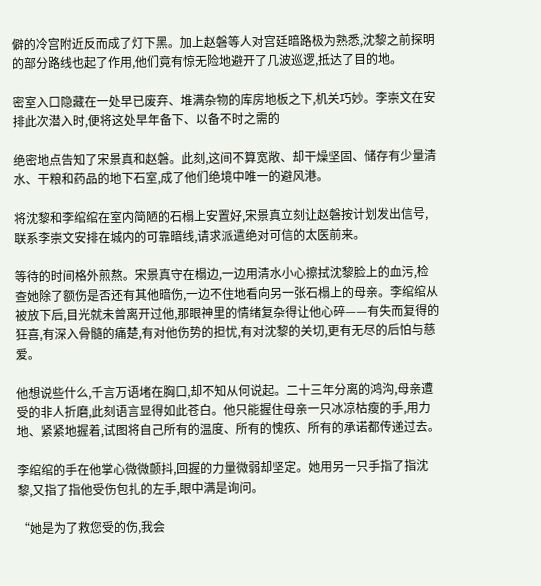僻的冷宫附近反而成了灯下黑。加上赵磐等人对宫廷暗路极为熟悉,沈黎之前探明的部分路线也起了作用,他们竟有惊无险地避开了几波巡逻,抵达了目的地。

密室入口隐藏在一处早已废弃、堆满杂物的库房地板之下,机关巧妙。李崇文在安排此次潜入时,便将这处早年备下、以备不时之需的

绝密地点告知了宋景真和赵磐。此刻,这间不算宽敞、却干燥坚固、储存有少量清水、干粮和药品的地下石室,成了他们绝境中唯一的避风港。

将沈黎和李绾绾在室内简陋的石榻上安置好,宋景真立刻让赵磐按计划发出信号,联系李崇文安排在城内的可靠暗线,请求派遣绝对可信的太医前来。

等待的时间格外煎熬。宋景真守在榻边,一边用清水小心擦拭沈黎脸上的血污,检查她除了额伤是否还有其他暗伤,一边不住地看向另一张石榻上的母亲。李绾绾从被放下后,目光就未曾离开过他,那眼神里的情绪复杂得让他心碎——有失而复得的狂喜,有深入骨髓的痛楚,有对他伤势的担忧,有对沈黎的关切,更有无尽的后怕与慈爱。

他想说些什么,千言万语堵在胸口,却不知从何说起。二十三年分离的鸿沟,母亲遭受的非人折磨,此刻语言显得如此苍白。他只能握住母亲一只冰凉枯瘦的手,用力地、紧紧地握着,试图将自己所有的温度、所有的愧疚、所有的承诺都传递过去。

李绾绾的手在他掌心微微颤抖,回握的力量微弱却坚定。她用另一只手指了指沈黎,又指了指他受伤包扎的左手,眼中满是询问。

“她是为了救您受的伤,我会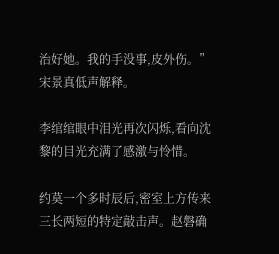治好她。我的手没事,皮外伤。”宋景真低声解释。

李绾绾眼中泪光再次闪烁,看向沈黎的目光充满了感激与怜惜。

约莫一个多时辰后,密室上方传来三长两短的特定敲击声。赵磐确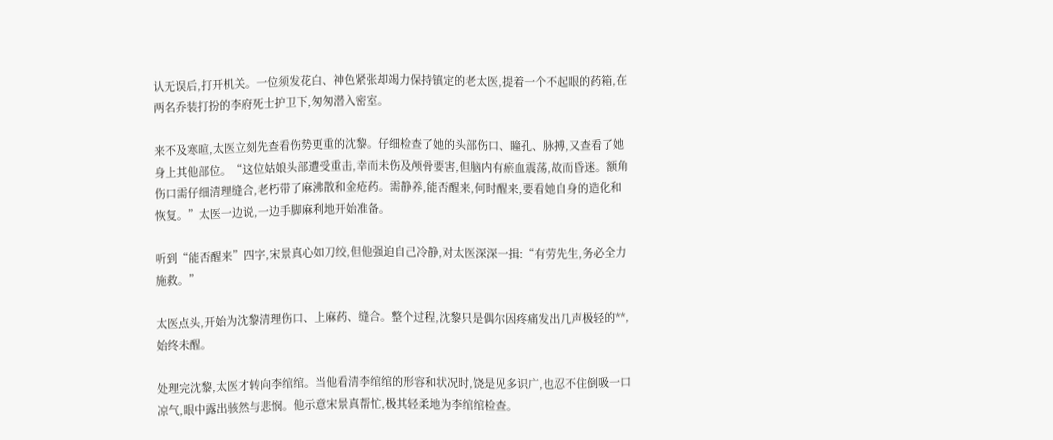认无误后,打开机关。一位须发花白、神色紧张却竭力保持镇定的老太医,提着一个不起眼的药箱,在两名乔装打扮的李府死士护卫下,匆匆潜入密室。

来不及寒暄,太医立刻先查看伤势更重的沈黎。仔细检查了她的头部伤口、瞳孔、脉搏,又查看了她身上其他部位。“这位姑娘头部遭受重击,幸而未伤及颅骨要害,但脑内有瘀血震荡,故而昏迷。额角伤口需仔细清理缝合,老朽带了麻沸散和金疮药。需静养,能否醒来,何时醒来,要看她自身的造化和恢复。”太医一边说,一边手脚麻利地开始准备。

听到“能否醒来”四字,宋景真心如刀绞,但他强迫自己冷静,对太医深深一揖:“有劳先生,务必全力施救。”

太医点头,开始为沈黎清理伤口、上麻药、缝合。整个过程,沈黎只是偶尔因疼痛发出几声极轻的**,始终未醒。

处理完沈黎,太医才转向李绾绾。当他看清李绾绾的形容和状况时,饶是见多识广,也忍不住倒吸一口凉气,眼中露出骇然与悲悯。他示意宋景真帮忙,极其轻柔地为李绾绾检查。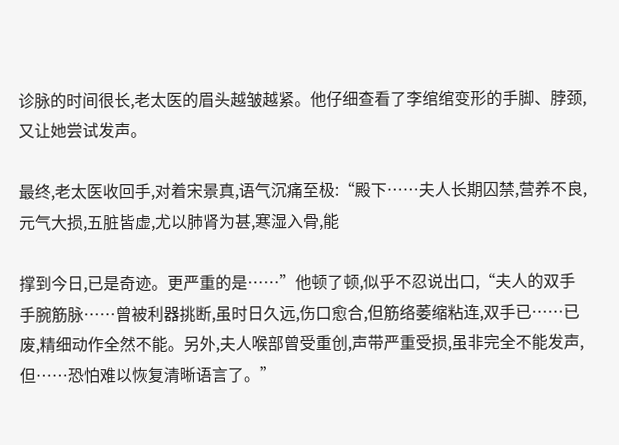诊脉的时间很长,老太医的眉头越皱越紧。他仔细查看了李绾绾变形的手脚、脖颈,又让她尝试发声。

最终,老太医收回手,对着宋景真,语气沉痛至极:“殿下……夫人长期囚禁,营养不良,元气大损,五脏皆虚,尤以肺肾为甚,寒湿入骨,能

撑到今日,已是奇迹。更严重的是……”他顿了顿,似乎不忍说出口,“夫人的双手手腕筋脉……曾被利器挑断,虽时日久远,伤口愈合,但筋络萎缩粘连,双手已……已废,精细动作全然不能。另外,夫人喉部曾受重创,声带严重受损,虽非完全不能发声,但……恐怕难以恢复清晰语言了。”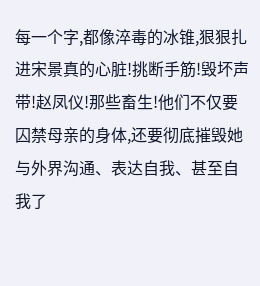每一个字,都像淬毒的冰锥,狠狠扎进宋景真的心脏!挑断手筋!毁坏声带!赵凤仪!那些畜生!他们不仅要囚禁母亲的身体,还要彻底摧毁她与外界沟通、表达自我、甚至自我了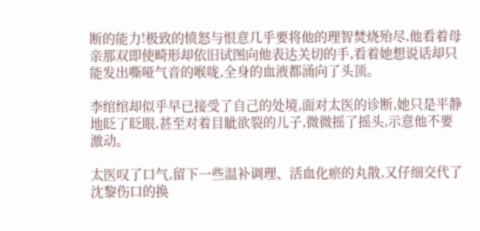断的能力!极致的愤怒与恨意几乎要将他的理智焚烧殆尽,他看着母亲那双即使畸形却依旧试图向他表达关切的手,看着她想说话却只能发出嘶哑气音的喉咙,全身的血液都涌向了头顶。

李绾绾却似乎早已接受了自己的处境,面对太医的诊断,她只是平静地眨了眨眼,甚至对着目眦欲裂的儿子,微微摇了摇头,示意他不要激动。

太医叹了口气,留下一些温补调理、活血化瘀的丸散,又仔细交代了沈黎伤口的换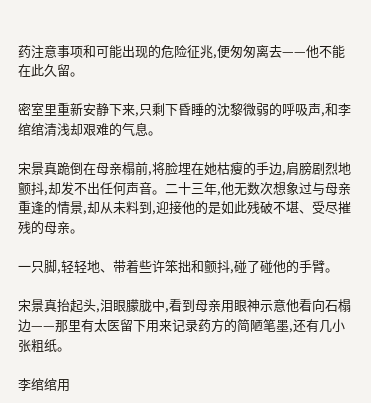药注意事项和可能出现的危险征兆,便匆匆离去——他不能在此久留。

密室里重新安静下来,只剩下昏睡的沈黎微弱的呼吸声,和李绾绾清浅却艰难的气息。

宋景真跪倒在母亲榻前,将脸埋在她枯瘦的手边,肩膀剧烈地颤抖,却发不出任何声音。二十三年,他无数次想象过与母亲重逢的情景,却从未料到,迎接他的是如此残破不堪、受尽摧残的母亲。

一只脚,轻轻地、带着些许笨拙和颤抖,碰了碰他的手臂。

宋景真抬起头,泪眼朦胧中,看到母亲用眼神示意他看向石榻边——那里有太医留下用来记录药方的简陋笔墨,还有几小张粗纸。

李绾绾用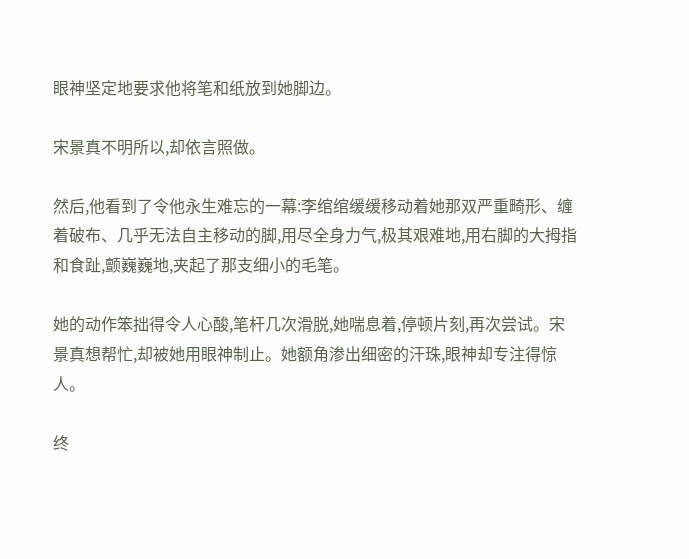眼神坚定地要求他将笔和纸放到她脚边。

宋景真不明所以,却依言照做。

然后,他看到了令他永生难忘的一幕:李绾绾缓缓移动着她那双严重畸形、缠着破布、几乎无法自主移动的脚,用尽全身力气,极其艰难地,用右脚的大拇指和食趾,颤巍巍地,夹起了那支细小的毛笔。

她的动作笨拙得令人心酸,笔杆几次滑脱,她喘息着,停顿片刻,再次尝试。宋景真想帮忙,却被她用眼神制止。她额角渗出细密的汗珠,眼神却专注得惊人。

终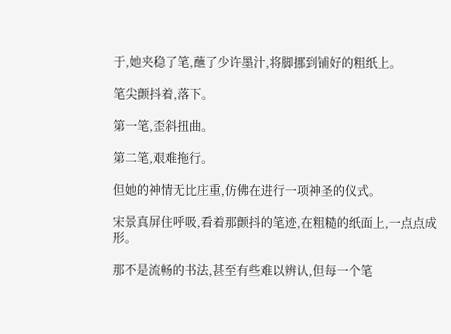于,她夹稳了笔,蘸了少许墨汁,将脚挪到铺好的粗纸上。

笔尖颤抖着,落下。

第一笔,歪斜扭曲。

第二笔,艰难拖行。

但她的神情无比庄重,仿佛在进行一项神圣的仪式。

宋景真屏住呼吸,看着那颤抖的笔迹,在粗糙的纸面上,一点点成形。

那不是流畅的书法,甚至有些难以辨认,但每一个笔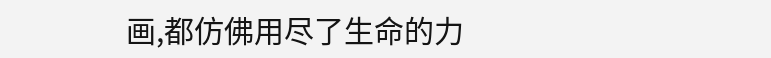画,都仿佛用尽了生命的力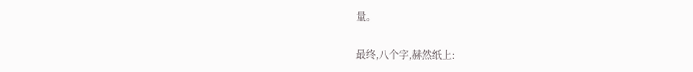量。

最终,八个字,赫然纸上: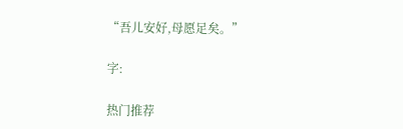“吾儿安好,母愿足矣。”

字:

热门推荐